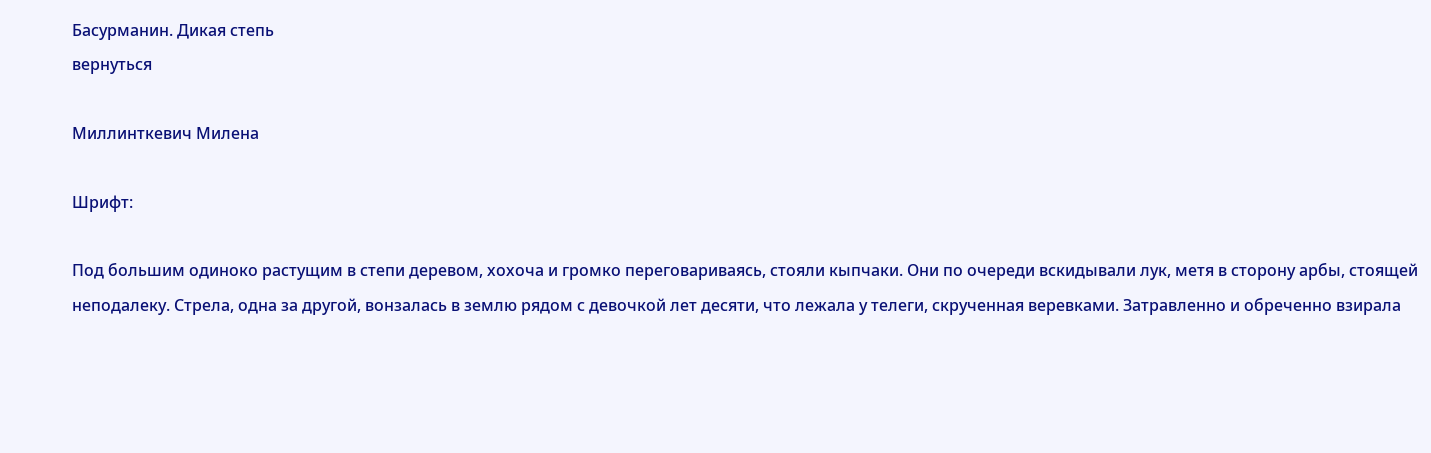Басурманин. Дикая степь
вернуться

Миллинткевич Милена

Шрифт:

Под большим одиноко растущим в степи деревом, хохоча и громко переговариваясь, стояли кыпчаки. Они по очереди вскидывали лук, метя в сторону арбы, стоящей неподалеку. Стрела, одна за другой, вонзалась в землю рядом с девочкой лет десяти, что лежала у телеги, скрученная веревками. Затравленно и обреченно взирала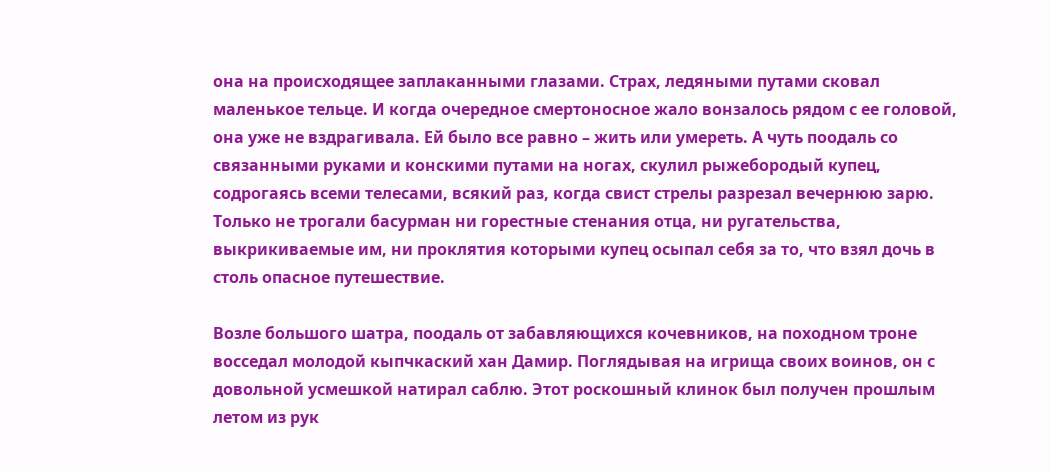она на происходящее заплаканными глазами. Страх, ледяными путами сковал маленькое тельце. И когда очередное смертоносное жало вонзалось рядом с ее головой, она уже не вздрагивала. Ей было все равно – жить или умереть. А чуть поодаль со связанными руками и конскими путами на ногах, скулил рыжебородый купец, содрогаясь всеми телесами, всякий раз, когда свист стрелы разрезал вечернюю зарю. Только не трогали басурман ни горестные стенания отца, ни ругательства, выкрикиваемые им, ни проклятия которыми купец осыпал себя за то, что взял дочь в столь опасное путешествие.

Возле большого шатра, поодаль от забавляющихся кочевников, на походном троне восседал молодой кыпчкаский хан Дамир. Поглядывая на игрища своих воинов, он с довольной усмешкой натирал саблю. Этот роскошный клинок был получен прошлым летом из рук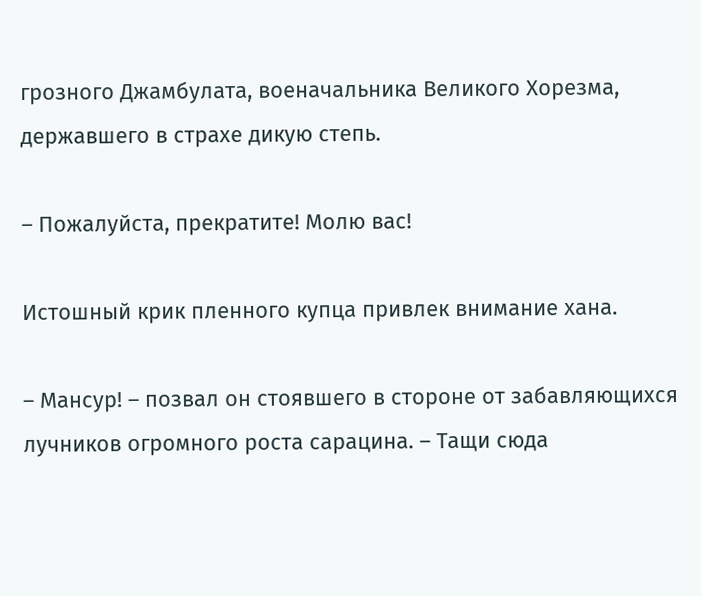грозного Джамбулата, военачальника Великого Хорезма, державшего в страхе дикую степь.

– Пожалуйста, прекратите! Молю вас!

Истошный крик пленного купца привлек внимание хана.

– Мансур! – позвал он стоявшего в стороне от забавляющихся лучников огромного роста сарацина. – Тащи сюда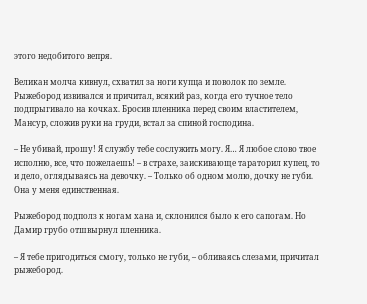этого недобитого вепря.

Великан молча кивнул, схватил за ноги купца и поволок по земле. Рыжебород извивался и причитал, всякий раз, когда его тучное тело подпрыгивало на кочках. Бросив пленника перед своим властителем, Мансур, сложив руки на груди, встал за спиной господина.

– Не убивай, прошу! Я службу тебе сослужить могу. Я… Я любое слово твое исполню, все, что пожелаешь! – в страхе, заискивающе тараторил купец, то и дело, оглядываясь на девочку. – Только об одном молю, дочку не губи. Она у меня единственная.

Рыжебород подполз к ногам хана и, склонился было к его сапогам. Но Дамир грубо отшвырнул пленника.

– Я тебе пригодиться смогу, только не губи, – обливаясь слезами, причитал рыжебород.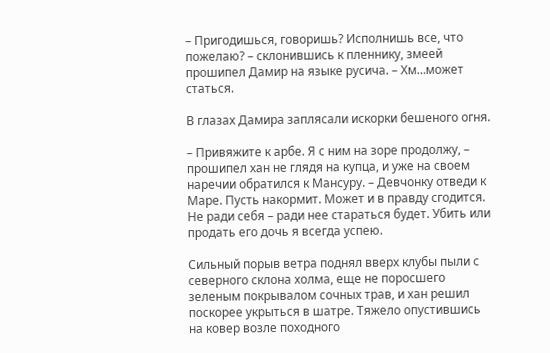– Пригодишься, говоришь? Исполнишь все, что пожелаю? – склонившись к пленнику, змеей прошипел Дамир на языке русича. – Хм…может статься.

В глазах Дамира заплясали искорки бешеного огня.

– Привяжите к арбе. Я с ним на зоре продолжу, – прошипел хан не глядя на купца, и уже на своем наречии обратился к Мансуру. – Девчонку отведи к Маре. Пусть накормит. Может и в правду сгодится. Не ради себя – ради нее стараться будет. Убить или продать его дочь я всегда успею.

Сильный порыв ветра поднял вверх клубы пыли с северного склона холма, еще не поросшего зеленым покрывалом сочных трав, и хан решил поскорее укрыться в шатре. Тяжело опустившись на ковер возле походного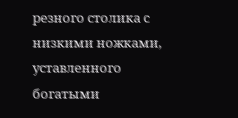резного столика с низкими ножками, уставленного богатыми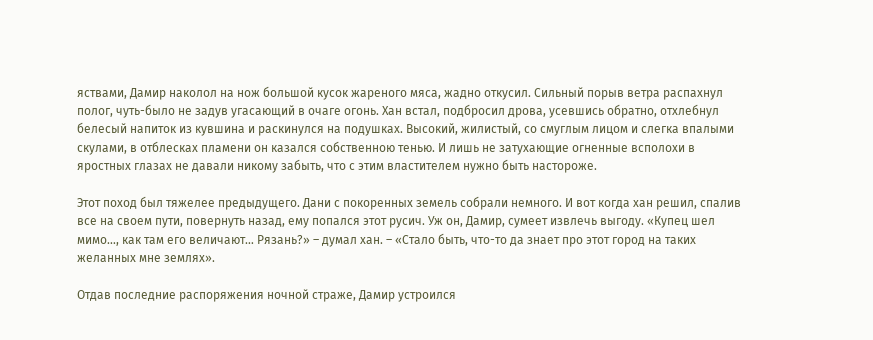яствами, Дамир наколол на нож большой кусок жареного мяса, жадно откусил. Сильный порыв ветра распахнул полог, чуть-было не задув угасающий в очаге огонь. Хан встал, подбросил дрова, усевшись обратно, отхлебнул белесый напиток из кувшина и раскинулся на подушках. Высокий, жилистый, со смуглым лицом и слегка впалыми скулами, в отблесках пламени он казался собственною тенью. И лишь не затухающие огненные всполохи в яростных глазах не давали никому забыть, что с этим властителем нужно быть настороже.

Этот поход был тяжелее предыдущего. Дани с покоренных земель собрали немного. И вот когда хан решил, спалив все на своем пути, повернуть назад, ему попался этот русич. Уж он, Дамир, сумеет извлечь выгоду. «Купец шел мимо…, как там его величают… Рязань?» – думал хан. – «Стало быть, что-то да знает про этот город на таких желанных мне землях».

Отдав последние распоряжения ночной страже, Дамир устроился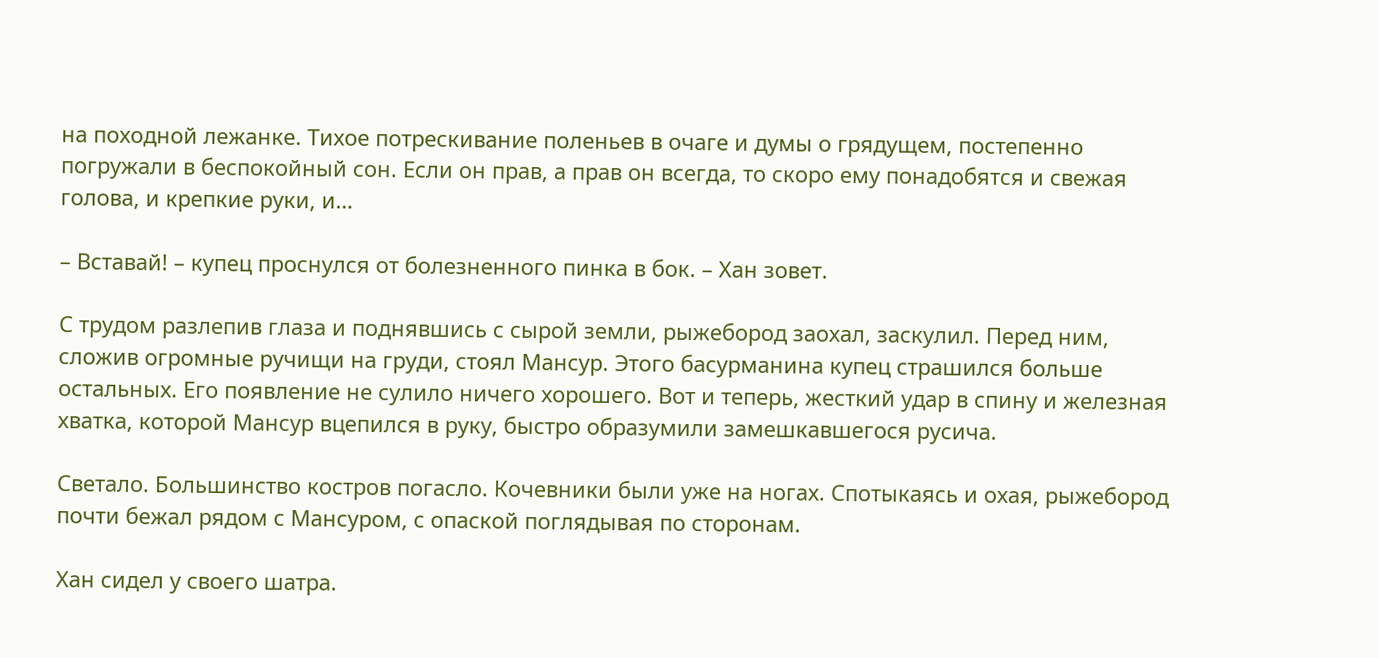на походной лежанке. Тихое потрескивание поленьев в очаге и думы о грядущем, постепенно погружали в беспокойный сон. Если он прав, а прав он всегда, то скоро ему понадобятся и свежая голова, и крепкие руки, и…

– Вставай! – купец проснулся от болезненного пинка в бок. – Хан зовет.

С трудом разлепив глаза и поднявшись с сырой земли, рыжебород заохал, заскулил. Перед ним, сложив огромные ручищи на груди, стоял Мансур. Этого басурманина купец страшился больше остальных. Его появление не сулило ничего хорошего. Вот и теперь, жесткий удар в спину и железная хватка, которой Мансур вцепился в руку, быстро образумили замешкавшегося русича.

Светало. Большинство костров погасло. Кочевники были уже на ногах. Спотыкаясь и охая, рыжебород почти бежал рядом с Мансуром, с опаской поглядывая по сторонам.

Хан сидел у своего шатра.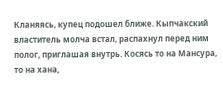Кланяясь, купец подошел ближе. Кыпчакский властитель молча встал, распахнул перед ним полог, приглашая внутрь. Косясь то на Мансура, то на хана,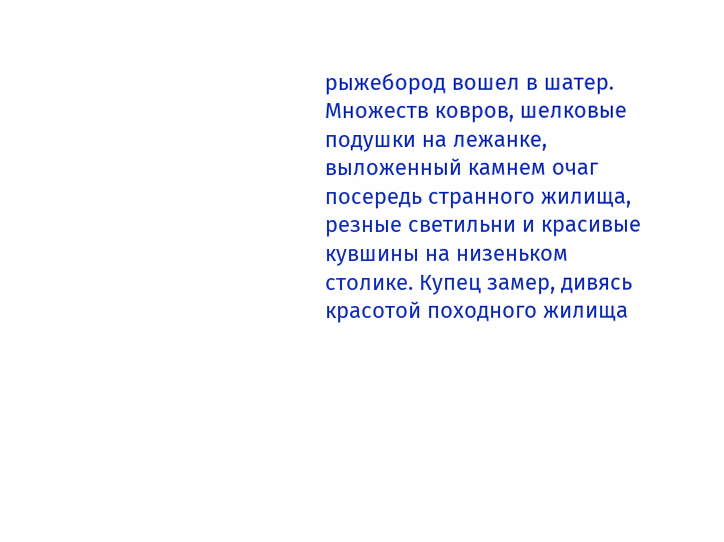рыжебород вошел в шатер. Множеств ковров, шелковые подушки на лежанке, выложенный камнем очаг посередь странного жилища, резные светильни и красивые кувшины на низеньком столике. Купец замер, дивясь красотой походного жилища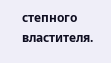степного властителя.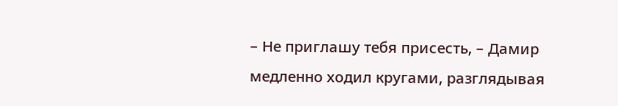– Не приглашу тебя присесть, – Дамир медленно ходил кругами, разглядывая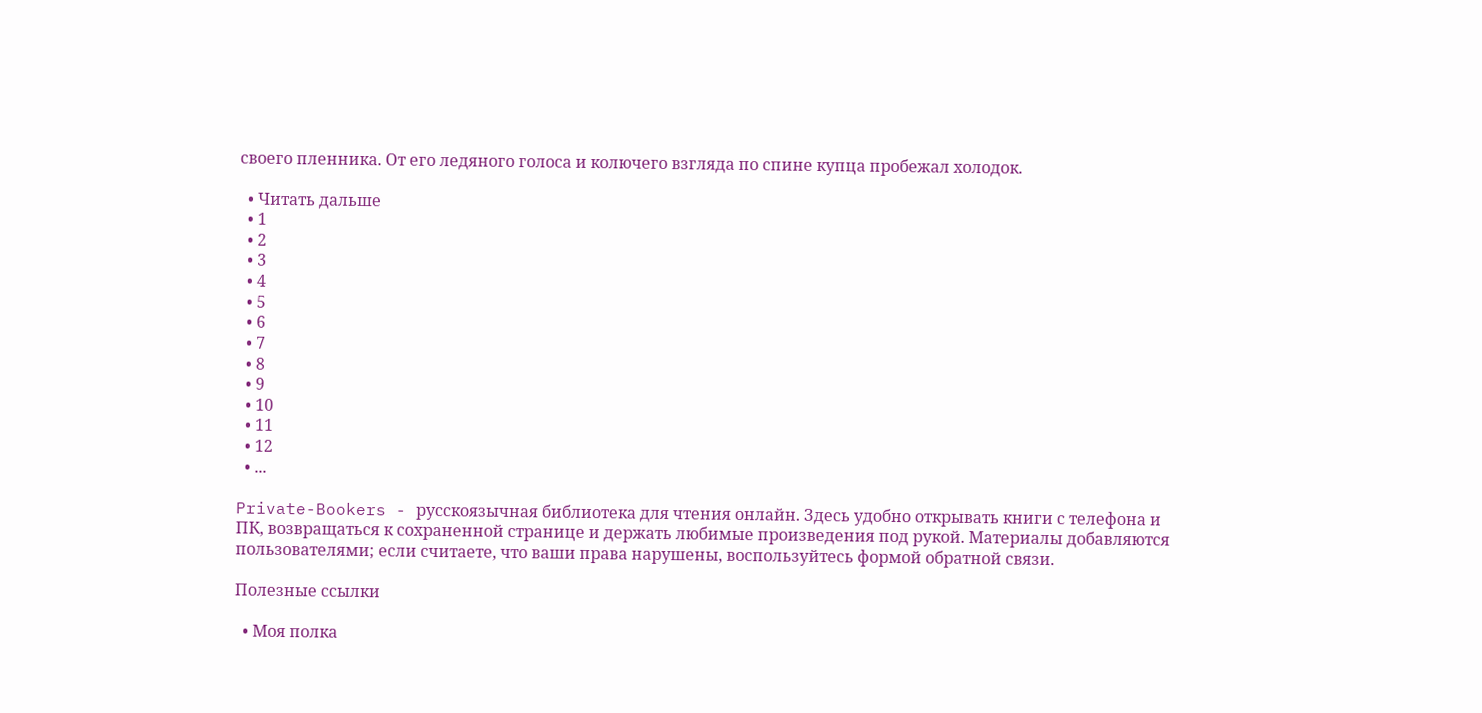своего пленника. От его ледяного голоса и колючего взгляда по спине купца пробежал холодок.

  • Читать дальше
  • 1
  • 2
  • 3
  • 4
  • 5
  • 6
  • 7
  • 8
  • 9
  • 10
  • 11
  • 12
  • ...

Private-Bookers - русскоязычная библиотека для чтения онлайн. Здесь удобно открывать книги с телефона и ПК, возвращаться к сохраненной странице и держать любимые произведения под рукой. Материалы добавляются пользователями; если считаете, что ваши права нарушены, воспользуйтесь формой обратной связи.

Полезные ссылки

  • Моя полка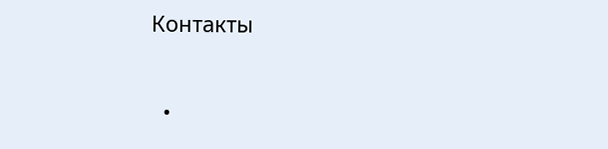Контакты

  •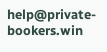help@private-bookers.win